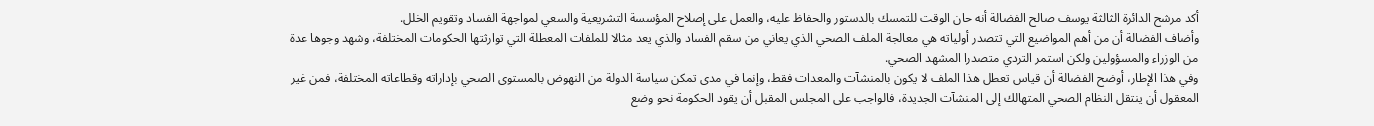أكد مرشح الدائرة الثالثة يوسف صالح الفضالة أنه حان الوقت للتمسك بالدستور والحفاظ عليه، والعمل على إصلاح المؤسسة التشريعية والسعي لمواجهة الفساد وتقويم الخلل.
وأضاف الفضالة أن من أهم المواضيع التي تتصدر أولياته هي معالجة الملف الصحي الذي يعاني من سقم الفساد والذي يعد مثالا للملفات المعطلة التي توارثتها الحكومات المختلفة، وشهد وجوها عدة من الوزراء والمسؤولين ولكن استمر التردي متصدرا المشهد الصحي.
وفي هذا الإطار، أوضح الفضالة أن قياس تعطل هذا الملف لا يكون بالمنشآت والمعدات فقط، وإنما في مدى تمكن سياسة الدولة من النهوض بالمستوى الصحي بإداراته وقطاعاته المختلفة، فمن غير المعقول أن ينتقل النظام الصحي المتهالك إلى المنشآت الجديدة، فالواجب على المجلس المقبل أن يقود الحكومة نحو وضع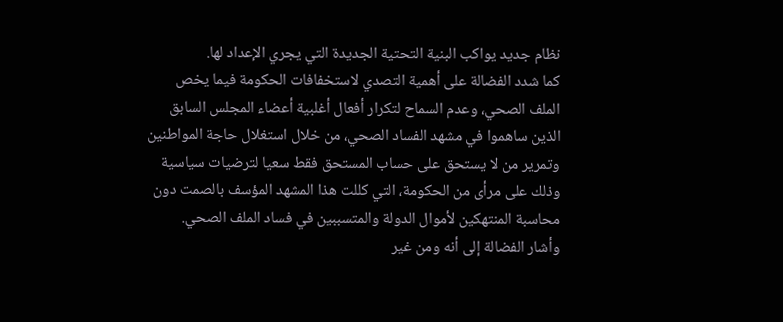نظام جديد يواكب البنية التحتية الجديدة التي يجري الإعداد لها.
كما شدد الفضالة على أهمية التصدي لاستخفافات الحكومة فيما يخص الملف الصحي، وعدم السماح لتكرار أفعال أغلبية أعضاء المجلس السابق الذين ساهموا في مشهد الفساد الصحي، من خلال استغلال حاجة المواطنين وتمرير من لا يستحق على حساب المستحق فقط سعيا لترضيات سياسية وذلك على مرأى من الحكومة، التي كللت هذا المشهد المؤسف بالصمت دون محاسبة المنتهكين لأموال الدولة والمتسببين في فساد الملف الصحي.
وأشار الفضالة إلى أنه ومن غير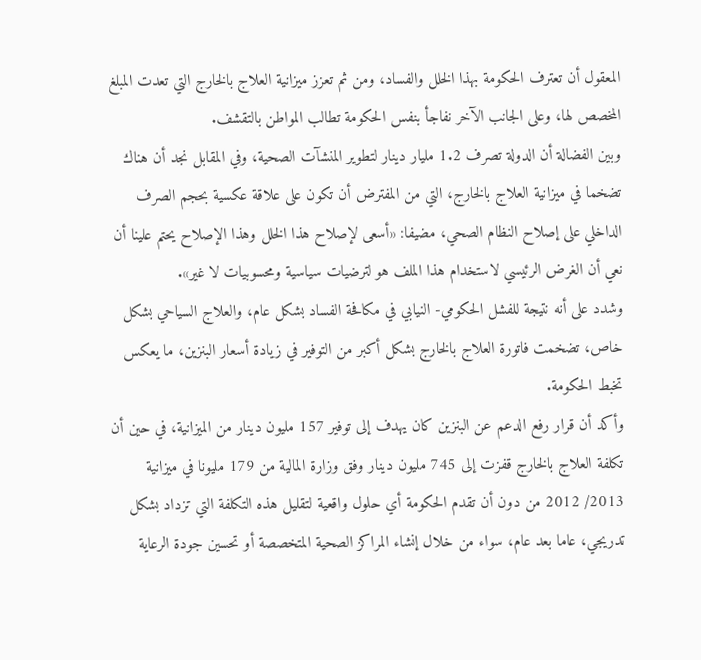المعقول أن تعترف الحكومة بهذا الخلل والفساد، ومن ثم تعزز ميزانية العلاج بالخارج التي تعدت المبلغ المخصص لها، وعلى الجانب الآخر نفاجأ بنفس الحكومة تطالب المواطن بالتقشف.
وبين الفضالة أن الدولة تصرف 1.2 مليار دينار لتطوير المنشآت الصحية، وفي المقابل نجد أن هناك تضخما في ميزانية العلاج بالخارج، التي من المفترض أن تكون على علاقة عكسية بحجم الصرف الداخلي على إصلاح النظام الصحي، مضيفا: «أسعى لإصلاح هذا الخلل وهذا الإصلاح يحتم علينا أن نعي أن الغرض الرئيسي لاستخدام هذا الملف هو لترضيات سياسية ومحسوبيات لا غير».
وشدد على أنه نتيجة للفشل الحكومي- النيابي في مكافحة الفساد بشكل عام، والعلاج السياحي بشكل خاص، تضخمت فاتورة العلاج بالخارج بشكل أكبر من التوفير في زيادة أسعار البنزين، ما يعكس تخبط الحكومة.
وأكد أن قرار رفع الدعم عن البنزين كان يهدف إلى توفير 157 مليون دينار من الميزانية، في حين أن تكلفة العلاج بالخارج قفزت إلى 745 مليون دينار وفق وزارة المالية من 179 مليونا في ميزانية 2013/ 2012 من دون أن تقدم الحكومة أي حلول واقعية لتقليل هذه التكلفة التي تزداد بشكل تدريجي، عاما بعد عام، سواء من خلال إنشاء المراكز الصحية المتخصصة أو تحسين جودة الرعاية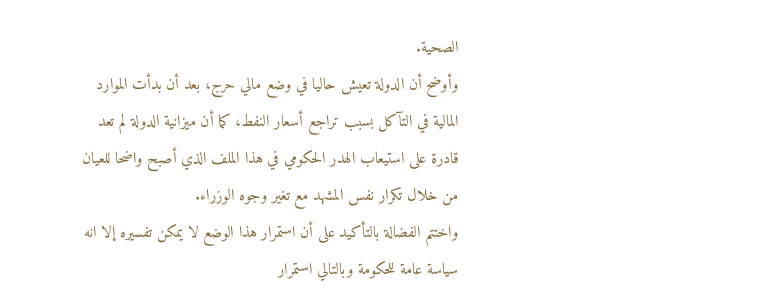الصحية.
وأوضح أن الدولة تعيش حاليا في وضع مالي حرج، بعد أن بدأت الموارد المالية في التآكل بسبب تراجع أسعار النفط، كما أن ميزانية الدولة لم تعد قادرة على استيعاب الهدر الحكومي في هذا الملف الذي أصبح واضحا للعيان من خلال تكرار نفس المشهد مع تغير وجوه الوزراء.
واختتم الفضالة بالتأكيد على أن استمرار هذا الوضع لا يمكن تفسيره إلا انه سياسة عامة للحكومة وبالتالي استمرار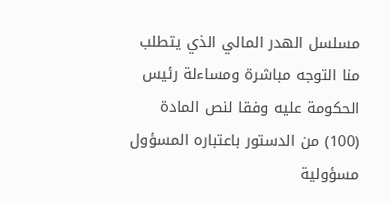مسلسل الهدر المالي الذي يتطلب منا التوجه مباشرة ومساءلة رئيس الحكومة عليه وفقا لنص المادة (100) من الدستور باعتباره المسؤول مسؤولية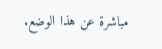مباشرة عن هذا الوضع.